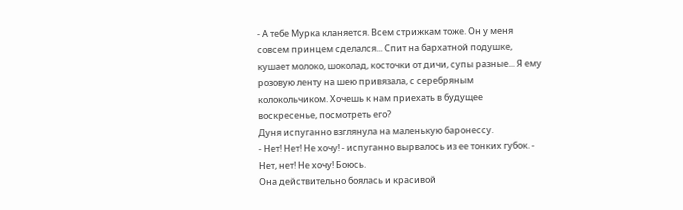- А тебе Мурка кланяется. Всем стрижкам тоже. Он у меня совсем принцем сделался... Спит на бархатной подушке, кушает молоко, шоколад, косточки от дичи, супы разные... Я ему розовую ленту на шею привязала, с серебряным колокольчиком. Хочешь к нам приехать в будущее воскресенье, посмотреть его?
Дуня испуганно взглянула на маленькую баронессу.
- Нет! Нет! Не хочу! - испуганно вырвалось из ее тонких губок. - Нет, нет! Не хочу! Боюсь.
Она действительно боялась и красивой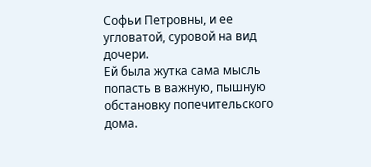Софьи Петровны, и ее угловатой, суровой на вид дочери.
Ей была жутка сама мысль попасть в важную, пышную обстановку попечительского дома.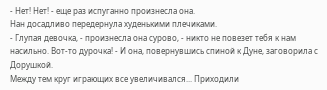- Нет! Нет! - еще раз испуганно произнесла она.
Нан досадливо передернула худенькими плечиками.
- Глупая девочка, - произнесла она сурово, - никто не повезет тебя к нам насильно. Вот-то дурочка! - И она, повернувшись спиной к Дуне, заговорила с Дорушкой.
Между тем круг играющих все увеличивался... Приходили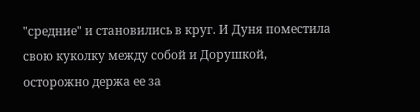"средние" и становились в круг. И Дуня поместила свою куколку между собой и Дорушкой, осторожно держа ее за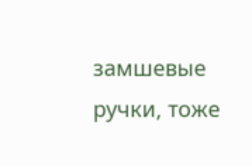замшевые ручки, тоже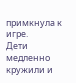примкнула к игре.
Дети медленно кружили и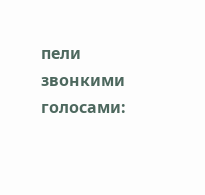пели звонкими голосами: